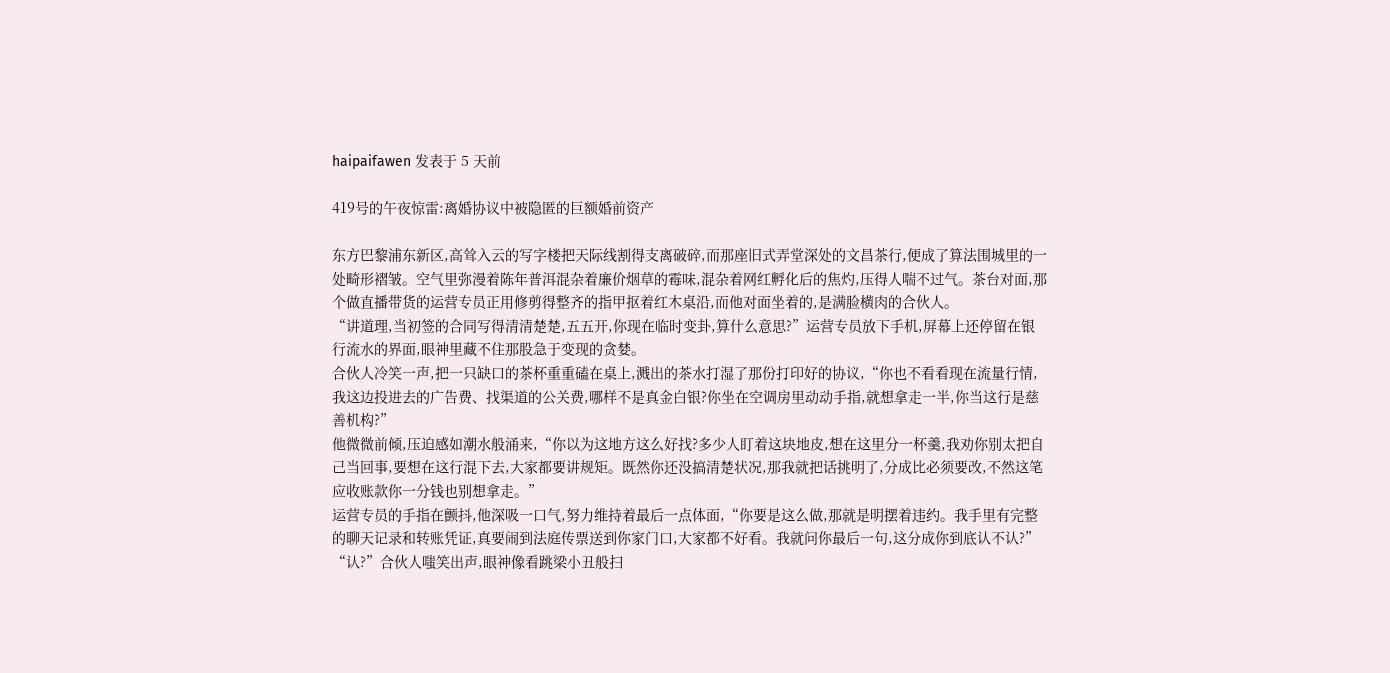haipaifawen 发表于 5 天前

419号的午夜惊雷:离婚协议中被隐匿的巨额婚前资产

东方巴黎浦东新区,高耸入云的写字楼把天际线割得支离破碎,而那座旧式弄堂深处的文昌茶行,便成了算法围城里的一处畸形褶皱。空气里弥漫着陈年普洱混杂着廉价烟草的霉味,混杂着网红孵化后的焦灼,压得人喘不过气。茶台对面,那个做直播带货的运营专员正用修剪得整齐的指甲抠着红木桌沿,而他对面坐着的,是满脸横肉的合伙人。
“讲道理,当初签的合同写得清清楚楚,五五开,你现在临时变卦,算什么意思?”运营专员放下手机,屏幕上还停留在银行流水的界面,眼神里藏不住那股急于变现的贪婪。
合伙人冷笑一声,把一只缺口的茶杯重重磕在桌上,溅出的茶水打湿了那份打印好的协议,“你也不看看现在流量行情,我这边投进去的广告费、找渠道的公关费,哪样不是真金白银?你坐在空调房里动动手指,就想拿走一半,你当这行是慈善机构?”
他微微前倾,压迫感如潮水般涌来,“你以为这地方这么好找?多少人盯着这块地皮,想在这里分一杯羹,我劝你别太把自己当回事,要想在这行混下去,大家都要讲规矩。既然你还没搞清楚状况,那我就把话挑明了,分成比必须要改,不然这笔应收账款你一分钱也别想拿走。”
运营专员的手指在颤抖,他深吸一口气,努力维持着最后一点体面,“你要是这么做,那就是明摆着违约。我手里有完整的聊天记录和转账凭证,真要闹到法庭传票送到你家门口,大家都不好看。我就问你最后一句,这分成你到底认不认?”
“认?”合伙人嗤笑出声,眼神像看跳梁小丑般扫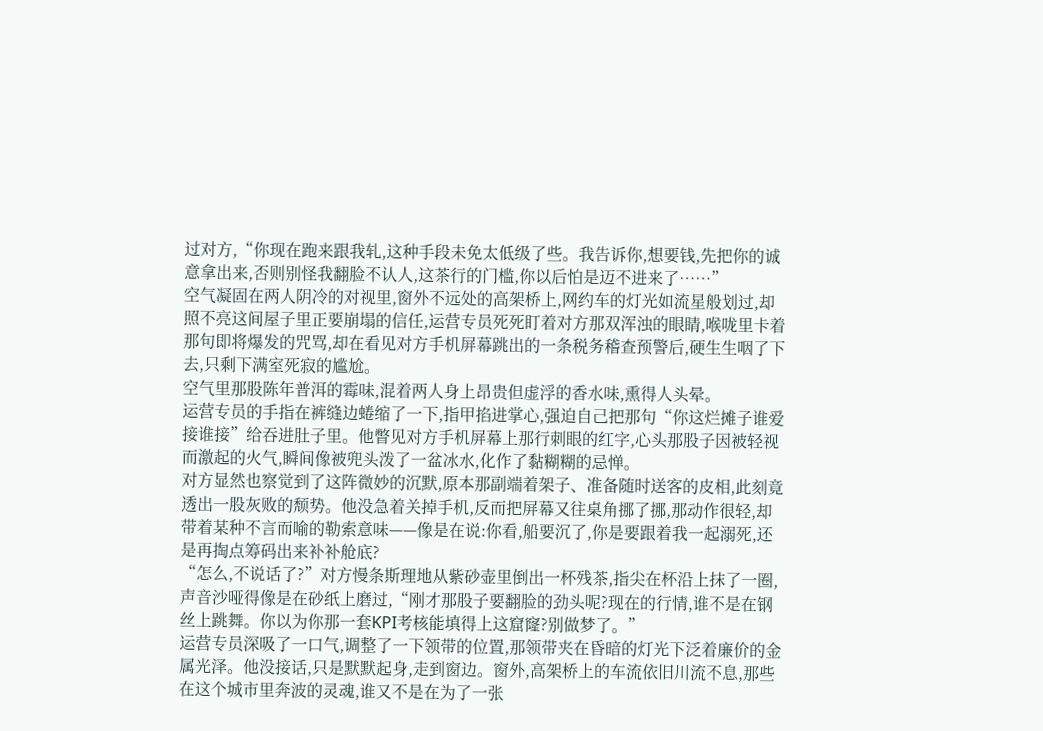过对方,“你现在跑来跟我轧,这种手段未免太低级了些。我告诉你,想要钱,先把你的诚意拿出来,否则别怪我翻脸不认人,这茶行的门槛,你以后怕是迈不进来了……”
空气凝固在两人阴冷的对视里,窗外不远处的高架桥上,网约车的灯光如流星般划过,却照不亮这间屋子里正要崩塌的信任,运营专员死死盯着对方那双浑浊的眼睛,喉咙里卡着那句即将爆发的咒骂,却在看见对方手机屏幕跳出的一条税务稽查预警后,硬生生咽了下去,只剩下满室死寂的尴尬。
空气里那股陈年普洱的霉味,混着两人身上昂贵但虚浮的香水味,熏得人头晕。
运营专员的手指在裤缝边蜷缩了一下,指甲掐进掌心,强迫自己把那句“你这烂摊子谁爱接谁接”给吞进肚子里。他瞥见对方手机屏幕上那行刺眼的红字,心头那股子因被轻视而激起的火气,瞬间像被兜头泼了一盆冰水,化作了黏糊糊的忌惮。
对方显然也察觉到了这阵微妙的沉默,原本那副端着架子、准备随时送客的皮相,此刻竟透出一股灰败的颓势。他没急着关掉手机,反而把屏幕又往桌角挪了挪,那动作很轻,却带着某种不言而喻的勒索意味——像是在说:你看,船要沉了,你是要跟着我一起溺死,还是再掏点筹码出来补补舱底?
“怎么,不说话了?”对方慢条斯理地从紫砂壶里倒出一杯残茶,指尖在杯沿上抹了一圈,声音沙哑得像是在砂纸上磨过,“刚才那股子要翻脸的劲头呢?现在的行情,谁不是在钢丝上跳舞。你以为你那一套KPI考核能填得上这窟窿?别做梦了。”
运营专员深吸了一口气,调整了一下领带的位置,那领带夹在昏暗的灯光下泛着廉价的金属光泽。他没接话,只是默默起身,走到窗边。窗外,高架桥上的车流依旧川流不息,那些在这个城市里奔波的灵魂,谁又不是在为了一张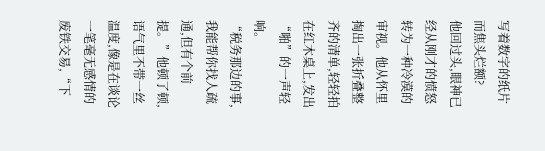写着数字的纸片而焦头烂额?
他回过头,眼神已经从刚才的愤怒转为一种冷漠的审视。他从怀里掏出一张折叠整齐的清单,轻轻拍在红木桌上,发出“啪”的一声轻响。
“税务那边的事,我能帮你找人疏通,但有个前提。”他顿了顿,语气里不带一丝温度,像是在谈论一笔毫无感情的废铁交易,“下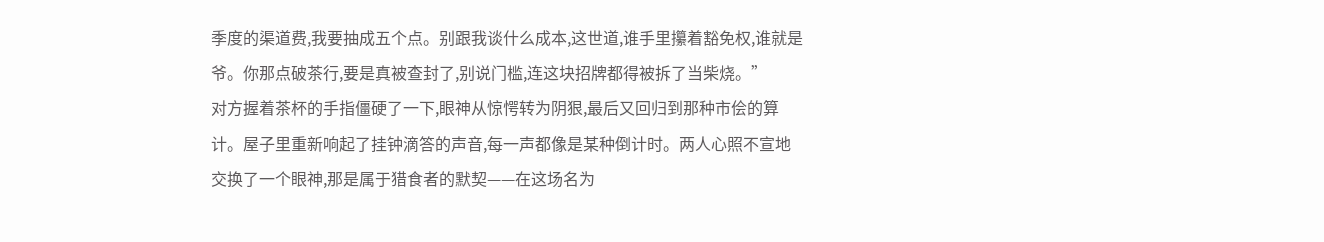季度的渠道费,我要抽成五个点。别跟我谈什么成本,这世道,谁手里攥着豁免权,谁就是爷。你那点破茶行,要是真被查封了,别说门槛,连这块招牌都得被拆了当柴烧。”
对方握着茶杯的手指僵硬了一下,眼神从惊愕转为阴狠,最后又回归到那种市侩的算计。屋子里重新响起了挂钟滴答的声音,每一声都像是某种倒计时。两人心照不宣地交换了一个眼神,那是属于猎食者的默契——在这场名为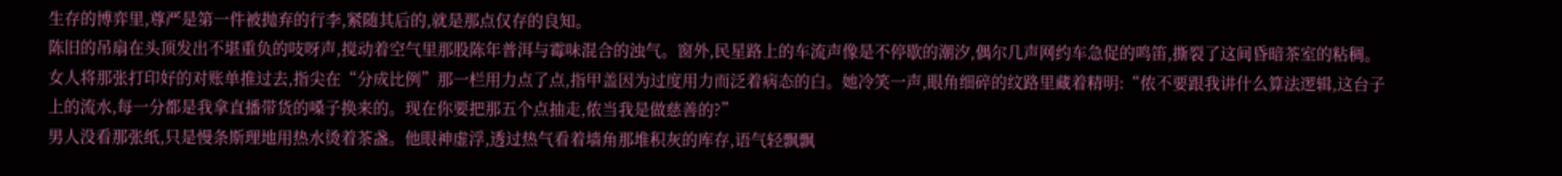生存的博弈里,尊严是第一件被抛弃的行李,紧随其后的,就是那点仅存的良知。
陈旧的吊扇在头顶发出不堪重负的吱呀声,搅动着空气里那股陈年普洱与霉味混合的浊气。窗外,民星路上的车流声像是不停歇的潮汐,偶尔几声网约车急促的鸣笛,撕裂了这间昏暗茶室的粘稠。
女人将那张打印好的对账单推过去,指尖在“分成比例”那一栏用力点了点,指甲盖因为过度用力而泛着病态的白。她冷笑一声,眼角细碎的纹路里藏着精明:“侬不要跟我讲什么算法逻辑,这台子上的流水,每一分都是我拿直播带货的嗓子换来的。现在你要把那五个点抽走,侬当我是做慈善的?”
男人没看那张纸,只是慢条斯理地用热水烫着茶盏。他眼神虚浮,透过热气看着墙角那堆积灰的库存,语气轻飘飘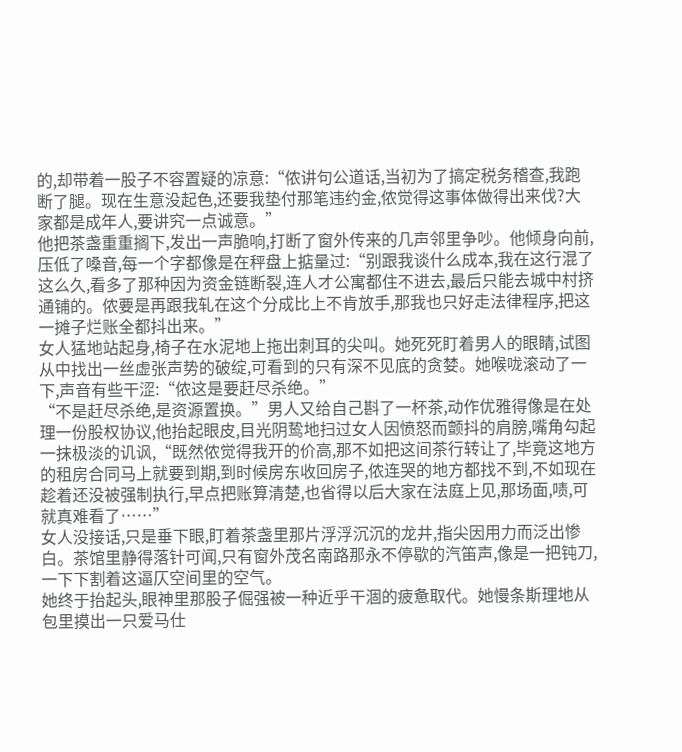的,却带着一股子不容置疑的凉意:“侬讲句公道话,当初为了搞定税务稽查,我跑断了腿。现在生意没起色,还要我垫付那笔违约金,侬觉得这事体做得出来伐?大家都是成年人,要讲究一点诚意。”
他把茶盏重重搁下,发出一声脆响,打断了窗外传来的几声邻里争吵。他倾身向前,压低了嗓音,每一个字都像是在秤盘上掂量过:“别跟我谈什么成本,我在这行混了这么久,看多了那种因为资金链断裂,连人才公寓都住不进去,最后只能去城中村挤通铺的。侬要是再跟我轧在这个分成比上不肯放手,那我也只好走法律程序,把这一摊子烂账全都抖出来。”
女人猛地站起身,椅子在水泥地上拖出刺耳的尖叫。她死死盯着男人的眼睛,试图从中找出一丝虚张声势的破绽,可看到的只有深不见底的贪婪。她喉咙滚动了一下,声音有些干涩:“侬这是要赶尽杀绝。”
“不是赶尽杀绝,是资源置换。”男人又给自己斟了一杯茶,动作优雅得像是在处理一份股权协议,他抬起眼皮,目光阴鸷地扫过女人因愤怒而颤抖的肩膀,嘴角勾起一抹极淡的讥讽,“既然侬觉得我开的价高,那不如把这间茶行转让了,毕竟这地方的租房合同马上就要到期,到时候房东收回房子,侬连哭的地方都找不到,不如现在趁着还没被强制执行,早点把账算清楚,也省得以后大家在法庭上见,那场面,啧,可就真难看了……”
女人没接话,只是垂下眼,盯着茶盏里那片浮浮沉沉的龙井,指尖因用力而泛出惨白。茶馆里静得落针可闻,只有窗外茂名南路那永不停歇的汽笛声,像是一把钝刀,一下下割着这逼仄空间里的空气。
她终于抬起头,眼神里那股子倔强被一种近乎干涸的疲惫取代。她慢条斯理地从包里摸出一只爱马仕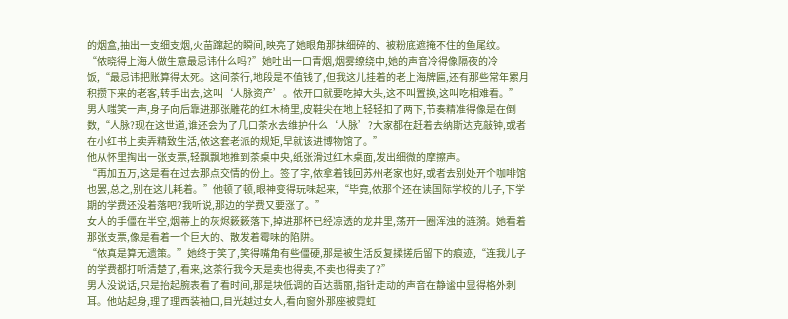的烟盒,抽出一支细支烟,火苗蹿起的瞬间,映亮了她眼角那抹细碎的、被粉底遮掩不住的鱼尾纹。
“侬晓得上海人做生意最忌讳什么吗?”她吐出一口青烟,烟雾缭绕中,她的声音冷得像隔夜的冷饭,“最忌讳把账算得太死。这间茶行,地段是不值钱了,但我这儿挂着的老上海牌匾,还有那些常年累月积攒下来的老客,转手出去,这叫‘人脉资产’。侬开口就要吃掉大头,这不叫置换,这叫吃相难看。”
男人嗤笑一声,身子向后靠进那张雕花的红木椅里,皮鞋尖在地上轻轻扣了两下,节奏精准得像是在倒数,“人脉?现在这世道,谁还会为了几口茶水去维护什么‘人脉’?大家都在赶着去纳斯达克敲钟,或者在小红书上卖弄精致生活,侬这套老派的规矩,早就该进博物馆了。”
他从怀里掏出一张支票,轻飘飘地推到茶桌中央,纸张滑过红木桌面,发出细微的摩擦声。
“再加五万,这是看在过去那点交情的份上。签了字,侬拿着钱回苏州老家也好,或者去别处开个咖啡馆也罢,总之,别在这儿耗着。”他顿了顿,眼神变得玩味起来,“毕竟,侬那个还在读国际学校的儿子,下学期的学费还没着落吧?我听说,那边的学费又要涨了。”
女人的手僵在半空,烟蒂上的灰烬簌簌落下,掉进那杯已经凉透的龙井里,荡开一圈浑浊的涟漪。她看着那张支票,像是看着一个巨大的、散发着霉味的陷阱。
“侬真是算无遗策。”她终于笑了,笑得嘴角有些僵硬,那是被生活反复揉搓后留下的痕迹,“连我儿子的学费都打听清楚了,看来,这茶行我今天是卖也得卖,不卖也得卖了?”
男人没说话,只是抬起腕表看了看时间,那是块低调的百达翡丽,指针走动的声音在静谧中显得格外刺耳。他站起身,理了理西装袖口,目光越过女人,看向窗外那座被霓虹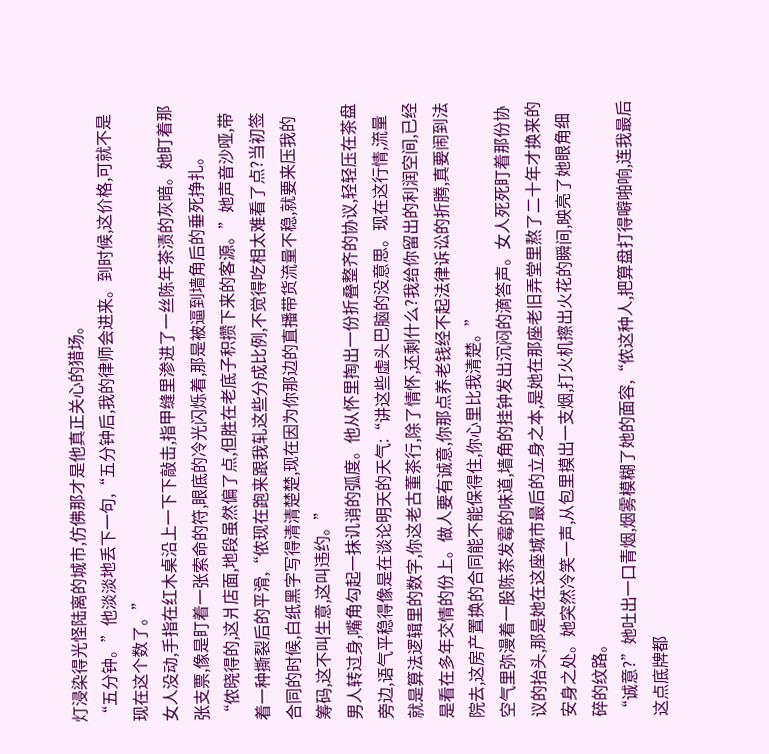灯浸染得光怪陆离的城市,仿佛那才是他真正关心的猎场。
“五分钟。”他淡淡地丢下一句,“五分钟后,我的律师会进来。到时候,这价格,可就不是现在这个数了。”
女人没动,手指在红木桌沿上一下下敲击,指甲缝里渗进了一丝陈年茶渍的灰暗。她盯着那张支票,像是盯着一张索命的符,眼底的冷光闪烁着,那是被逼到墙角后的垂死挣扎。
“侬晓得的,这爿店面,地段虽然偏了点,但胜在老底子积攒下来的客源。”她声音沙哑,带着一种撕裂后的平滑,“侬现在跑来跟我轧这些分成比例,不觉得吃相太难看了点?当初签合同的时候,白纸黑字写得清清楚楚,现在因为你那边的直播带货流量不稳,就要来压我的筹码,这不叫生意,这叫违约。”
男人转过身,嘴角勾起一抹讥诮的弧度。他从怀里掏出一份折叠整齐的协议,轻轻压在茶盘旁边,语气平稳得像是在谈论明天的天气:“讲这些虚头巴脑的没意思。现在这行情,流量就是算法逻辑里的数字,你这老古董茶行,除了情怀,还剩什么?我给你留出的利润空间,已经是看在多年交情的份上。做人要有诚意,你那点养老钱经不起法律诉讼的折腾,真要闹到法院去,这房产置换的合同能不能保得住,你心里比我清楚。”
空气里弥漫着一股陈茶发霉的味道,墙角的挂钟发出沉闷的滴答声。女人死死盯着那份协议的抬头,那是她在这座城市最后的立身之本,是她在那座老旧弄堂里熬了二十年才换来的安身之处。她突然冷笑一声,从包里摸出一支烟,打火机擦出火花的瞬间,映亮了她眼角细碎的纹路。
“诚意?”她吐出一口青烟,烟雾模糊了她的面容,“侬这种人,把算盘打得噼啪响,连我最后这点底牌都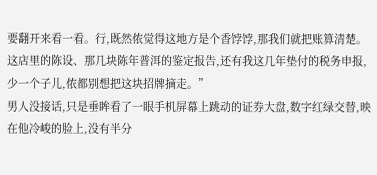要翻开来看一看。行,既然侬觉得这地方是个香饽饽,那我们就把账算清楚。这店里的陈设、那几块陈年普洱的鉴定报告,还有我这几年垫付的税务申报,少一个子儿,侬都别想把这块招牌摘走。”
男人没接话,只是垂眸看了一眼手机屏幕上跳动的证券大盘,数字红绿交替,映在他冷峻的脸上,没有半分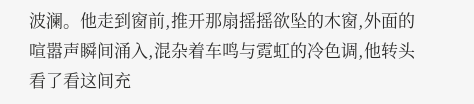波澜。他走到窗前,推开那扇摇摇欲坠的木窗,外面的喧嚣声瞬间涌入,混杂着车鸣与霓虹的冷色调,他转头看了看这间充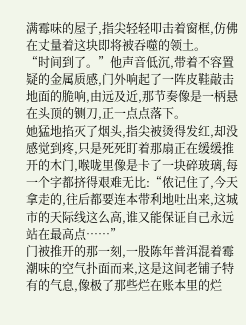满霉味的屋子,指尖轻轻叩击着窗框,仿佛在丈量着这块即将被吞噬的领土。
“时间到了。”他声音低沉,带着不容置疑的金属质感,门外响起了一阵皮鞋敲击地面的脆响,由远及近,那节奏像是一柄悬在头顶的铡刀,正一点点落下。
她猛地掐灭了烟头,指尖被烫得发红,却没感觉到疼,只是死死盯着那扇正在缓缓推开的木门,喉咙里像是卡了一块碎玻璃,每一个字都挤得艰难无比:“侬记住了,今天拿走的,往后都要连本带利地吐出来,这城市的天际线这么高,谁又能保证自己永远站在最高点……”
门被推开的那一刻,一股陈年普洱混着霉潮味的空气扑面而来,这是这间老铺子特有的气息,像极了那些烂在账本里的烂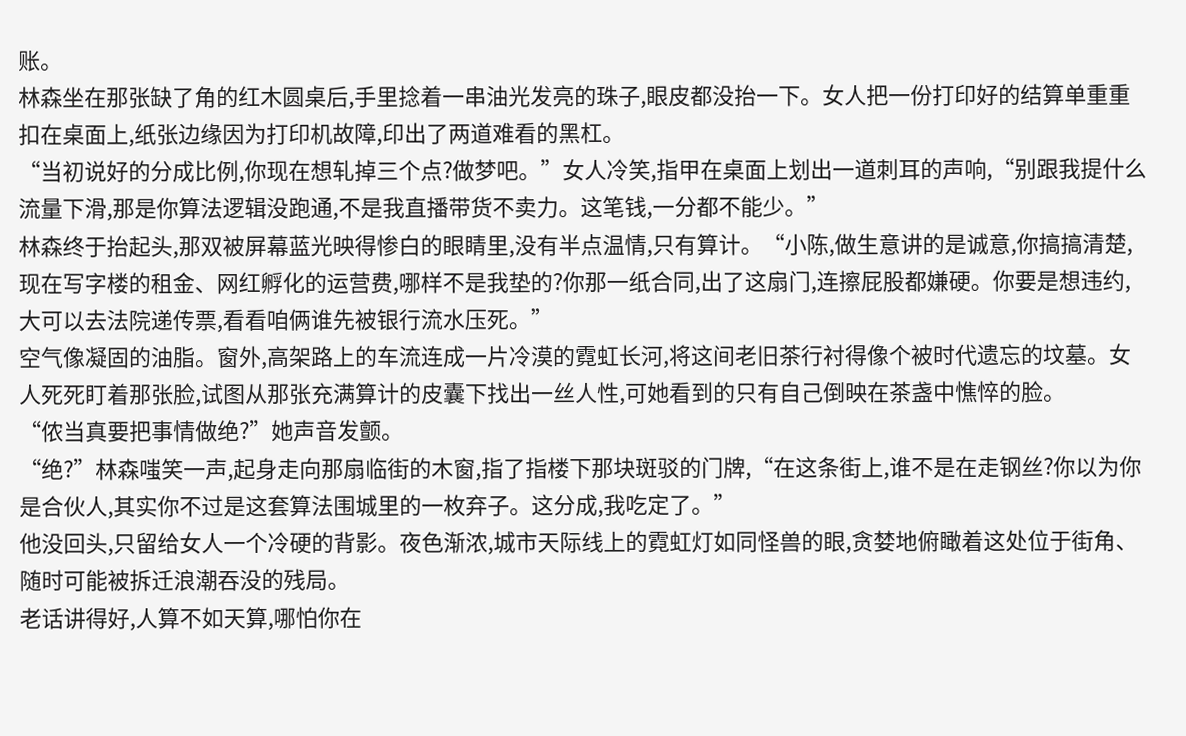账。
林森坐在那张缺了角的红木圆桌后,手里捻着一串油光发亮的珠子,眼皮都没抬一下。女人把一份打印好的结算单重重扣在桌面上,纸张边缘因为打印机故障,印出了两道难看的黑杠。
“当初说好的分成比例,你现在想轧掉三个点?做梦吧。”女人冷笑,指甲在桌面上划出一道刺耳的声响,“别跟我提什么流量下滑,那是你算法逻辑没跑通,不是我直播带货不卖力。这笔钱,一分都不能少。”
林森终于抬起头,那双被屏幕蓝光映得惨白的眼睛里,没有半点温情,只有算计。“小陈,做生意讲的是诚意,你搞搞清楚,现在写字楼的租金、网红孵化的运营费,哪样不是我垫的?你那一纸合同,出了这扇门,连擦屁股都嫌硬。你要是想违约,大可以去法院递传票,看看咱俩谁先被银行流水压死。”
空气像凝固的油脂。窗外,高架路上的车流连成一片冷漠的霓虹长河,将这间老旧茶行衬得像个被时代遗忘的坟墓。女人死死盯着那张脸,试图从那张充满算计的皮囊下找出一丝人性,可她看到的只有自己倒映在茶盏中憔悴的脸。
“侬当真要把事情做绝?”她声音发颤。
“绝?”林森嗤笑一声,起身走向那扇临街的木窗,指了指楼下那块斑驳的门牌,“在这条街上,谁不是在走钢丝?你以为你是合伙人,其实你不过是这套算法围城里的一枚弃子。这分成,我吃定了。”
他没回头,只留给女人一个冷硬的背影。夜色渐浓,城市天际线上的霓虹灯如同怪兽的眼,贪婪地俯瞰着这处位于街角、随时可能被拆迁浪潮吞没的残局。
老话讲得好,人算不如天算,哪怕你在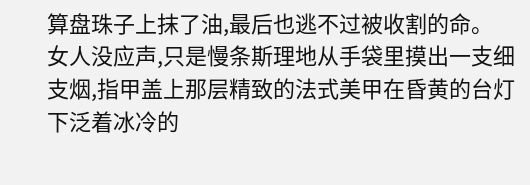算盘珠子上抹了油,最后也逃不过被收割的命。
女人没应声,只是慢条斯理地从手袋里摸出一支细支烟,指甲盖上那层精致的法式美甲在昏黄的台灯下泛着冰冷的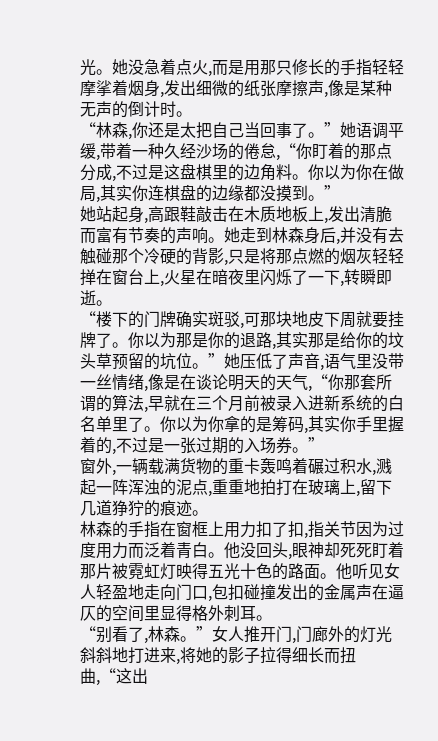光。她没急着点火,而是用那只修长的手指轻轻摩挲着烟身,发出细微的纸张摩擦声,像是某种无声的倒计时。
“林森,你还是太把自己当回事了。”她语调平缓,带着一种久经沙场的倦怠,“你盯着的那点分成,不过是这盘棋里的边角料。你以为你在做局,其实你连棋盘的边缘都没摸到。”
她站起身,高跟鞋敲击在木质地板上,发出清脆而富有节奏的声响。她走到林森身后,并没有去触碰那个冷硬的背影,只是将那点燃的烟灰轻轻掸在窗台上,火星在暗夜里闪烁了一下,转瞬即逝。
“楼下的门牌确实斑驳,可那块地皮下周就要挂牌了。你以为那是你的退路,其实那是给你的坟头草预留的坑位。”她压低了声音,语气里没带一丝情绪,像是在谈论明天的天气,“你那套所谓的算法,早就在三个月前被录入进新系统的白名单里了。你以为你拿的是筹码,其实你手里握着的,不过是一张过期的入场券。”
窗外,一辆载满货物的重卡轰鸣着碾过积水,溅起一阵浑浊的泥点,重重地拍打在玻璃上,留下几道狰狞的痕迹。
林森的手指在窗框上用力扣了扣,指关节因为过度用力而泛着青白。他没回头,眼神却死死盯着那片被霓虹灯映得五光十色的路面。他听见女人轻盈地走向门口,包扣碰撞发出的金属声在逼仄的空间里显得格外刺耳。
“别看了,林森。”女人推开门,门廊外的灯光斜斜地打进来,将她的影子拉得细长而扭曲,“这出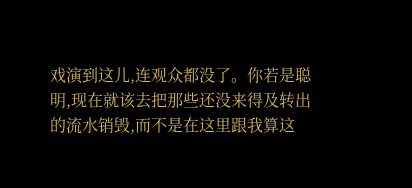戏演到这儿,连观众都没了。你若是聪明,现在就该去把那些还没来得及转出的流水销毁,而不是在这里跟我算这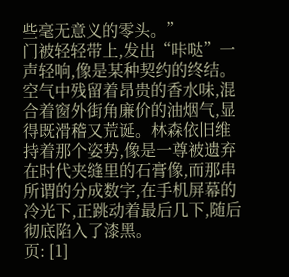些毫无意义的零头。”
门被轻轻带上,发出“咔哒”一声轻响,像是某种契约的终结。空气中残留着昂贵的香水味,混合着窗外街角廉价的油烟气,显得既滑稽又荒诞。林森依旧维持着那个姿势,像是一尊被遗弃在时代夹缝里的石膏像,而那串所谓的分成数字,在手机屏幕的冷光下,正跳动着最后几下,随后彻底陷入了漆黑。
页: [1]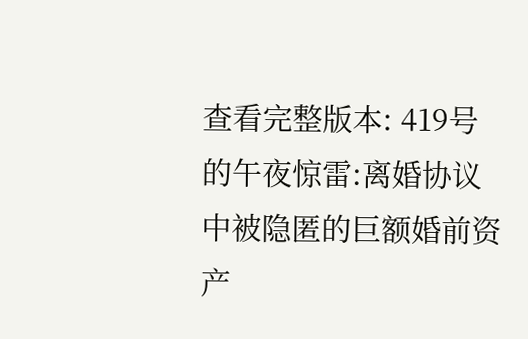查看完整版本: 419号的午夜惊雷:离婚协议中被隐匿的巨额婚前资产